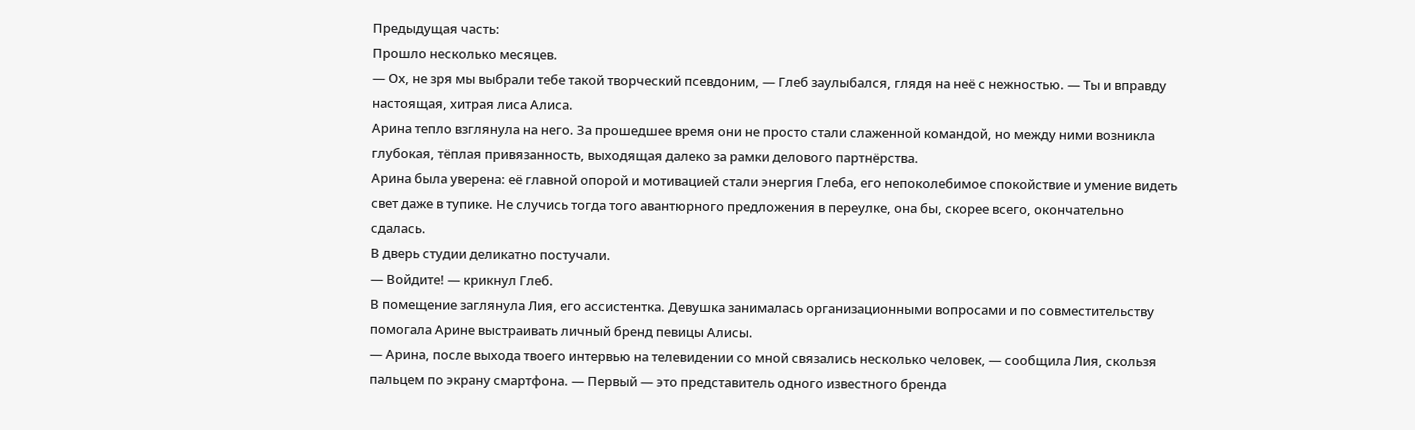Предыдущая часть:
Прошло несколько месяцев.
— Ох, не зря мы выбрали тебе такой творческий псевдоним, — Глеб заулыбался, глядя на неё с нежностью. — Ты и вправду настоящая, хитрая лиса Алиса.
Арина тепло взглянула на него. За прошедшее время они не просто стали слаженной командой, но между ними возникла глубокая, тёплая привязанность, выходящая далеко за рамки делового партнёрства.
Арина была уверена: её главной опорой и мотивацией стали энергия Глеба, его непоколебимое спокойствие и умение видеть свет даже в тупике. Не случись тогда того авантюрного предложения в переулке, она бы, скорее всего, окончательно сдалась.
В дверь студии деликатно постучали.
— Войдите! — крикнул Глеб.
В помещение заглянула Лия, его ассистентка. Девушка занималась организационными вопросами и по совместительству помогала Арине выстраивать личный бренд певицы Алисы.
— Арина, после выхода твоего интервью на телевидении со мной связались несколько человек, — сообщила Лия, скользя пальцем по экрану смартфона. — Первый — это представитель одного известного бренда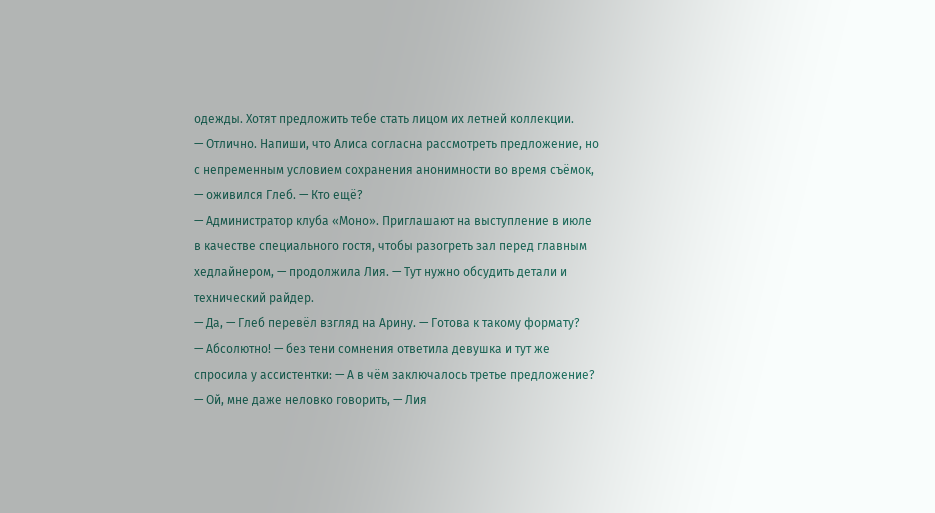одежды. Хотят предложить тебе стать лицом их летней коллекции.
— Отлично. Напиши, что Алиса согласна рассмотреть предложение, но с непременным условием сохранения анонимности во время съёмок, — оживился Глеб. — Кто ещё?
— Администратор клуба «Моно». Приглашают на выступление в июле в качестве специального гостя, чтобы разогреть зал перед главным хедлайнером, — продолжила Лия. — Тут нужно обсудить детали и технический райдер.
— Да, — Глеб перевёл взгляд на Арину. — Готова к такому формату?
— Абсолютно! — без тени сомнения ответила девушка и тут же спросила у ассистентки: — А в чём заключалось третье предложение?
— Ой, мне даже неловко говорить, — Лия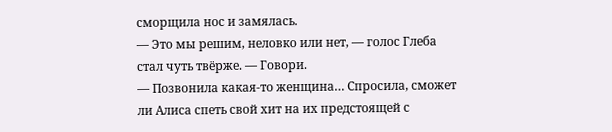сморщила нос и замялась.
— Это мы решим, неловко или нет, — голос Глеба стал чуть твёрже. — Говори.
— Позвонила какая-то женщина… Спросила, сможет ли Алиса спеть свой хит на их предстоящей с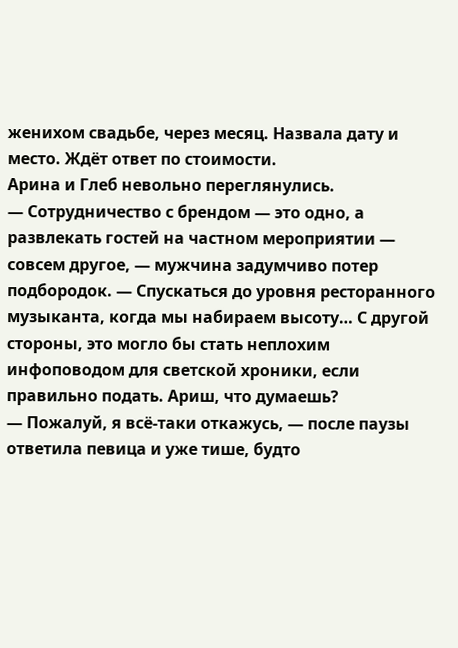женихом свадьбе, через месяц. Назвала дату и место. Ждёт ответ по стоимости.
Арина и Глеб невольно переглянулись.
— Сотрудничество с брендом — это одно, а развлекать гостей на частном мероприятии — совсем другое, — мужчина задумчиво потер подбородок. — Спускаться до уровня ресторанного музыканта, когда мы набираем высоту… С другой стороны, это могло бы стать неплохим инфоповодом для светской хроники, если правильно подать. Ариш, что думаешь?
— Пожалуй, я всё-таки откажусь, — после паузы ответила певица и уже тише, будто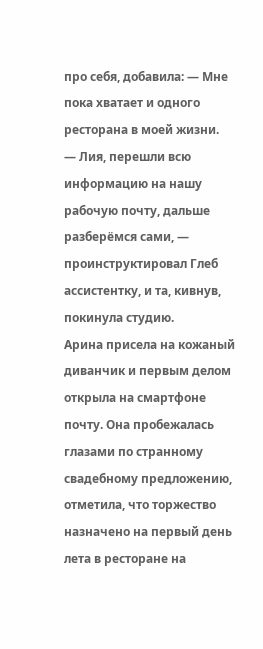про себя, добавила: — Мне пока хватает и одного ресторана в моей жизни.
— Лия, перешли всю информацию на нашу рабочую почту, дальше разберёмся сами, — проинструктировал Глеб ассистентку, и та, кивнув, покинула студию.
Арина присела на кожаный диванчик и первым делом открыла на смартфоне почту. Она пробежалась глазами по странному свадебному предложению, отметила, что торжество назначено на первый день лета в ресторане на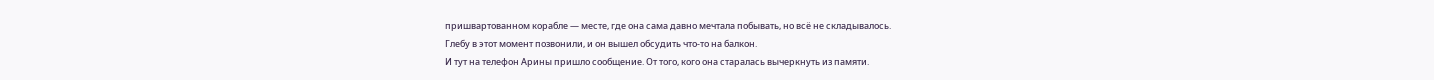пришвартованном корабле — месте, где она сама давно мечтала побывать, но всё не складывалось.
Глебу в этот момент позвонили, и он вышел обсудить что-то на балкон.
И тут на телефон Арины пришло сообщение. От того, кого она старалась вычеркнуть из памяти.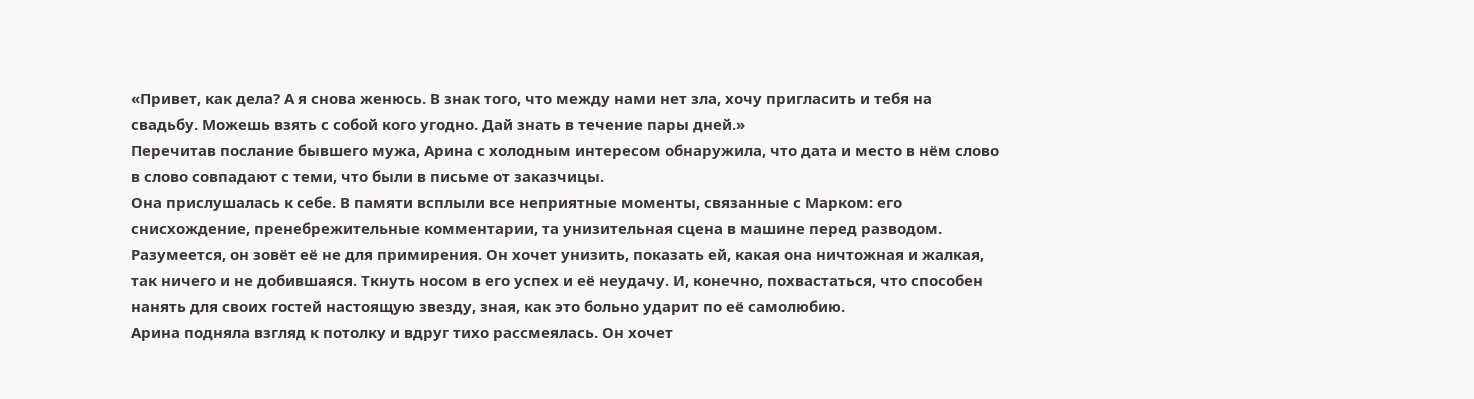«Привет, как дела? А я снова женюсь. В знак того, что между нами нет зла, хочу пригласить и тебя на свадьбу. Можешь взять с собой кого угодно. Дай знать в течение пары дней.»
Перечитав послание бывшего мужа, Арина с холодным интересом обнаружила, что дата и место в нём слово в слово совпадают с теми, что были в письме от заказчицы.
Она прислушалась к себе. В памяти всплыли все неприятные моменты, связанные с Марком: его снисхождение, пренебрежительные комментарии, та унизительная сцена в машине перед разводом. Разумеется, он зовёт её не для примирения. Он хочет унизить, показать ей, какая она ничтожная и жалкая, так ничего и не добившаяся. Ткнуть носом в его успех и её неудачу. И, конечно, похвастаться, что способен нанять для своих гостей настоящую звезду, зная, как это больно ударит по её самолюбию.
Арина подняла взгляд к потолку и вдруг тихо рассмеялась. Он хочет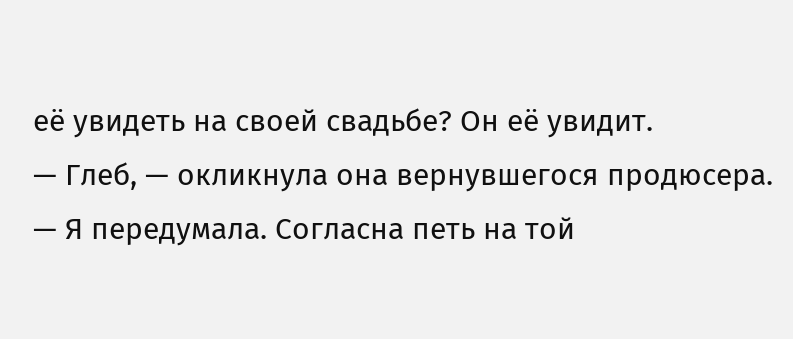её увидеть на своей свадьбе? Он её увидит.
— Глеб, — окликнула она вернувшегося продюсера. — Я передумала. Согласна петь на той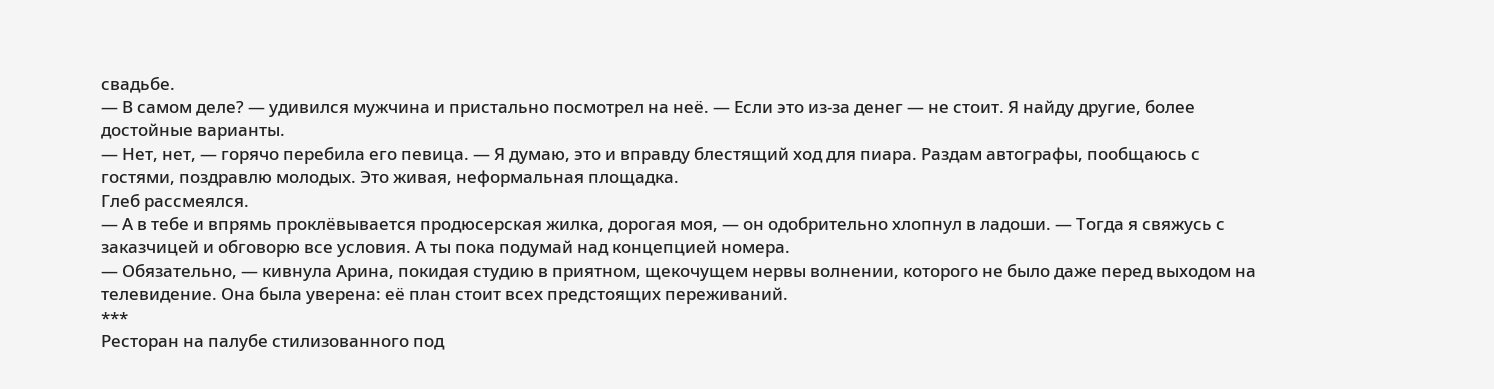свадьбе.
— В самом деле? — удивился мужчина и пристально посмотрел на неё. — Если это из-за денег — не стоит. Я найду другие, более достойные варианты.
— Нет, нет, — горячо перебила его певица. — Я думаю, это и вправду блестящий ход для пиара. Раздам автографы, пообщаюсь с гостями, поздравлю молодых. Это живая, неформальная площадка.
Глеб рассмеялся.
— А в тебе и впрямь проклёвывается продюсерская жилка, дорогая моя, — он одобрительно хлопнул в ладоши. — Тогда я свяжусь с заказчицей и обговорю все условия. А ты пока подумай над концепцией номера.
— Обязательно, — кивнула Арина, покидая студию в приятном, щекочущем нервы волнении, которого не было даже перед выходом на телевидение. Она была уверена: её план стоит всех предстоящих переживаний.
***
Ресторан на палубе стилизованного под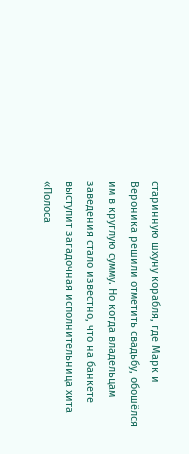старинную шхуну корабля, где Марк и Вероника решили отметить свадьбу, обошёлся им в круглую сумму. Но когда владельцам заведения стало известно, что на банкете выступит загадочная исполнительница хита «Полоса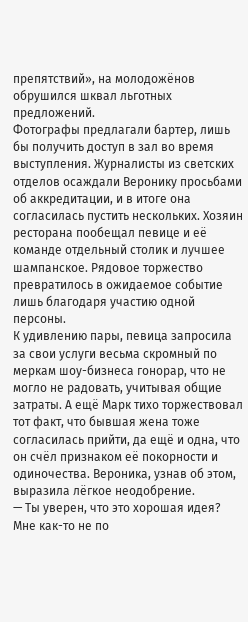препятствий», на молодожёнов обрушился шквал льготных предложений.
Фотографы предлагали бартер, лишь бы получить доступ в зал во время выступления. Журналисты из светских отделов осаждали Веронику просьбами об аккредитации, и в итоге она согласилась пустить нескольких. Хозяин ресторана пообещал певице и её команде отдельный столик и лучшее шампанское. Рядовое торжество превратилось в ожидаемое событие лишь благодаря участию одной персоны.
К удивлению пары, певица запросила за свои услуги весьма скромный по меркам шоу-бизнеса гонорар, что не могло не радовать, учитывая общие затраты. А ещё Марк тихо торжествовал тот факт, что бывшая жена тоже согласилась прийти, да ещё и одна, что он счёл признаком её покорности и одиночества. Вероника, узнав об этом, выразила лёгкое неодобрение.
— Ты уверен, что это хорошая идея? Мне как-то не по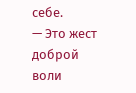себе.
— Это жест доброй воли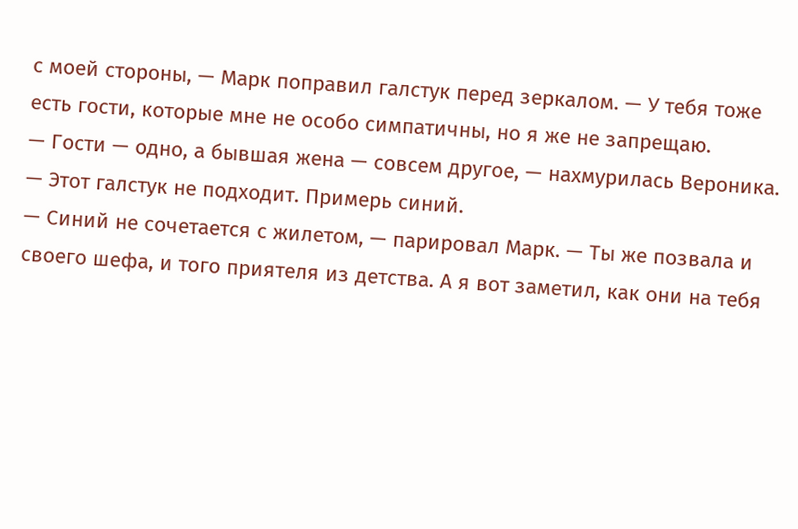с моей стороны, — Марк поправил галстук перед зеркалом. — У тебя тоже есть гости, которые мне не особо симпатичны, но я же не запрещаю.
— Гости — одно, а бывшая жена — совсем другое, — нахмурилась Вероника. — Этот галстук не подходит. Примерь синий.
— Синий не сочетается с жилетом, — парировал Марк. — Ты же позвала и своего шефа, и того приятеля из детства. А я вот заметил, как они на тебя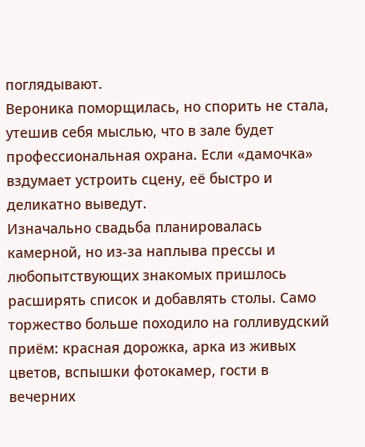поглядывают.
Вероника поморщилась, но спорить не стала, утешив себя мыслью, что в зале будет профессиональная охрана. Если «дамочка» вздумает устроить сцену, её быстро и деликатно выведут.
Изначально свадьба планировалась камерной, но из-за наплыва прессы и любопытствующих знакомых пришлось расширять список и добавлять столы. Само торжество больше походило на голливудский приём: красная дорожка, арка из живых цветов, вспышки фотокамер, гости в вечерних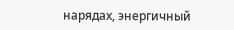нарядах, энергичный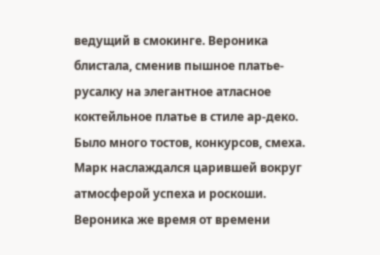ведущий в смокинге. Вероника блистала, сменив пышное платье-русалку на элегантное атласное коктейльное платье в стиле ар-деко.
Было много тостов, конкурсов, смеха. Марк наслаждался царившей вокруг атмосферой успеха и роскоши. Вероника же время от времени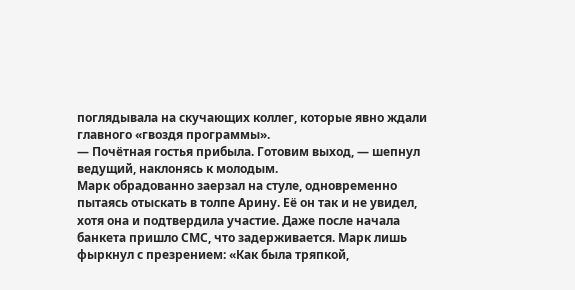поглядывала на скучающих коллег, которые явно ждали главного «гвоздя программы».
— Почётная гостья прибыла. Готовим выход, — шепнул ведущий, наклонясь к молодым.
Марк обрадованно заерзал на стуле, одновременно пытаясь отыскать в толпе Арину. Её он так и не увидел, хотя она и подтвердила участие. Даже после начала банкета пришло СМС, что задерживается. Марк лишь фыркнул с презрением: «Как была тряпкой,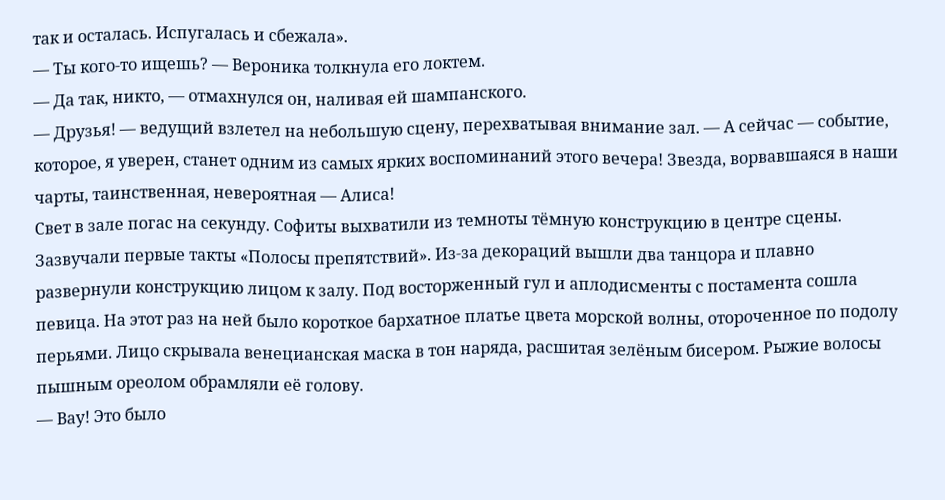так и осталась. Испугалась и сбежала».
— Ты кого-то ищешь? — Вероника толкнула его локтем.
— Да так, никто, — отмахнулся он, наливая ей шампанского.
— Друзья! — ведущий взлетел на небольшую сцену, перехватывая внимание зал. — А сейчас — событие, которое, я уверен, станет одним из самых ярких воспоминаний этого вечера! Звезда, ворвавшаяся в наши чарты, таинственная, невероятная — Алиса!
Свет в зале погас на секунду. Софиты выхватили из темноты тёмную конструкцию в центре сцены. Зазвучали первые такты «Полосы препятствий». Из-за декораций вышли два танцора и плавно развернули конструкцию лицом к залу. Под восторженный гул и аплодисменты с постамента сошла певица. На этот раз на ней было короткое бархатное платье цвета морской волны, отороченное по подолу перьями. Лицо скрывала венецианская маска в тон наряда, расшитая зелёным бисером. Рыжие волосы пышным ореолом обрамляли её голову.
— Вау! Это было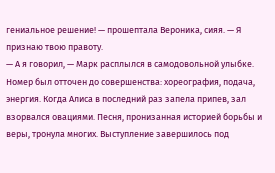гениальное решение! — прошептала Вероника, сияя. — Я признаю твою правоту.
— А я говорил, — Марк расплылся в самодовольной улыбке.
Номер был отточен до совершенства: хореография, подача, энергия. Когда Алиса в последний раз запела припев, зал взорвался овациями. Песня, пронизанная историей борьбы и веры, тронула многих. Выступление завершилось под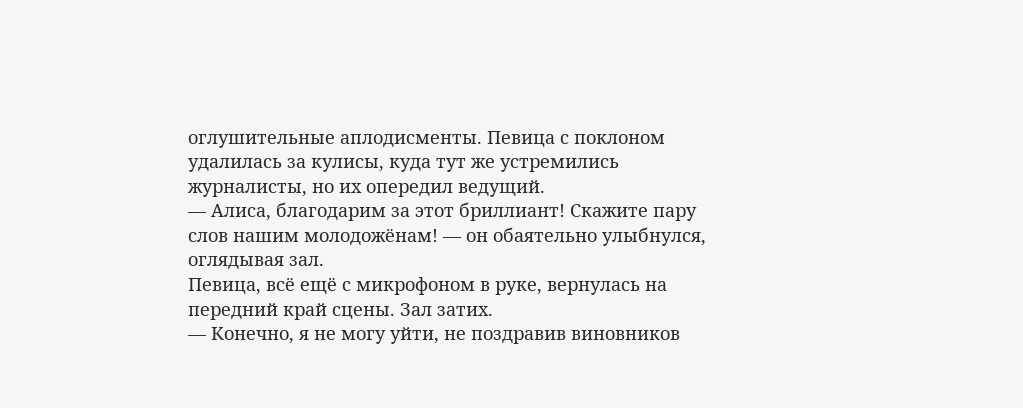оглушительные аплодисменты. Певица с поклоном удалилась за кулисы, куда тут же устремились журналисты, но их опередил ведущий.
— Алиса, благодарим за этот бриллиант! Скажите пару слов нашим молодожёнам! — он обаятельно улыбнулся, оглядывая зал.
Певица, всё ещё с микрофоном в руке, вернулась на передний край сцены. Зал затих.
— Конечно, я не могу уйти, не поздравив виновников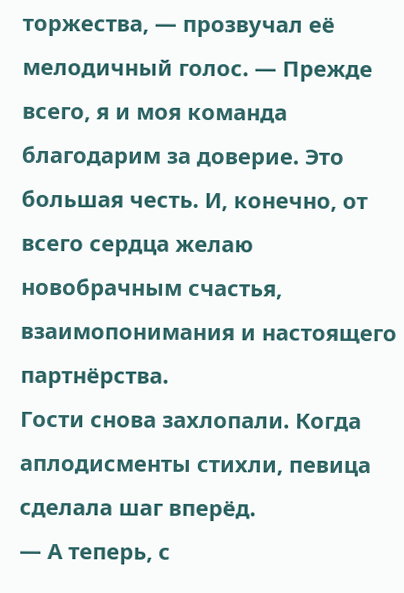торжества, — прозвучал её мелодичный голос. — Прежде всего, я и моя команда благодарим за доверие. Это большая честь. И, конечно, от всего сердца желаю новобрачным счастья, взаимопонимания и настоящего партнёрства.
Гости снова захлопали. Когда аплодисменты стихли, певица сделала шаг вперёд.
— А теперь, с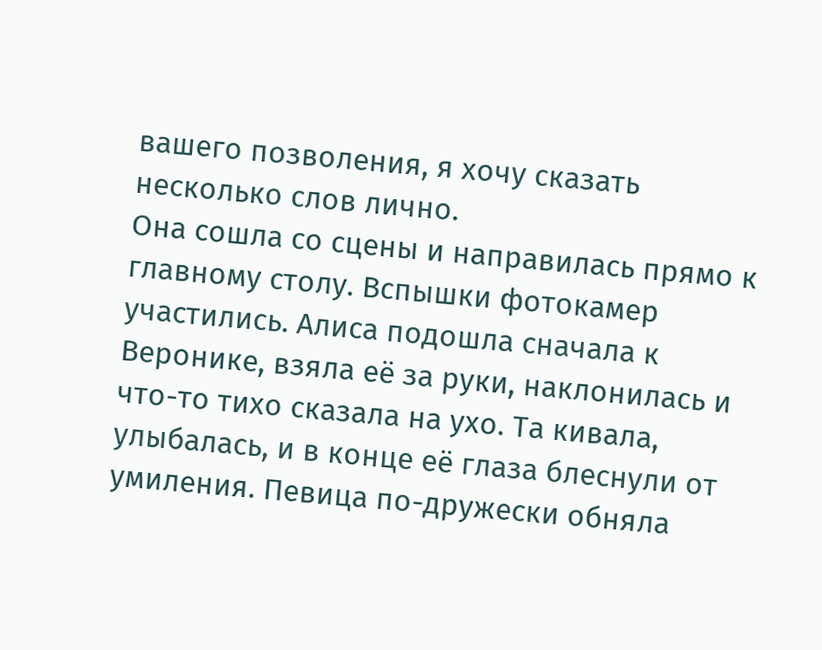вашего позволения, я хочу сказать несколько слов лично.
Она сошла со сцены и направилась прямо к главному столу. Вспышки фотокамер участились. Алиса подошла сначала к Веронике, взяла её за руки, наклонилась и что-то тихо сказала на ухо. Та кивала, улыбалась, и в конце её глаза блеснули от умиления. Певица по-дружески обняла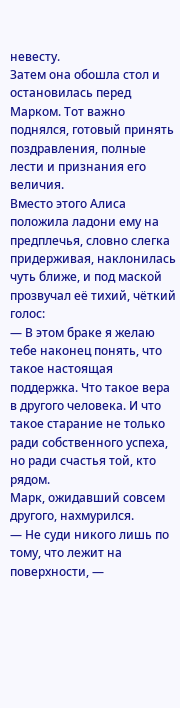невесту.
Затем она обошла стол и остановилась перед Марком. Тот важно поднялся, готовый принять поздравления, полные лести и признания его величия.
Вместо этого Алиса положила ладони ему на предплечья, словно слегка придерживая, наклонилась чуть ближе, и под маской прозвучал её тихий, чёткий голос:
— В этом браке я желаю тебе наконец понять, что такое настоящая поддержка. Что такое вера в другого человека. И что такое старание не только ради собственного успеха, но ради счастья той, кто рядом.
Марк, ожидавший совсем другого, нахмурился.
— Не суди никого лишь по тому, что лежит на поверхности, —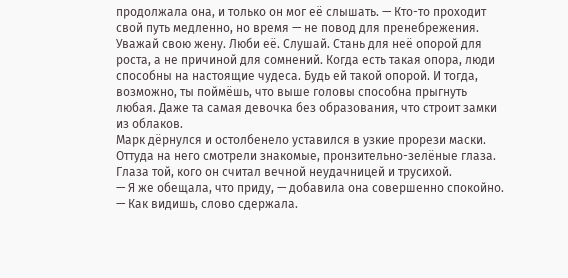продолжала она, и только он мог её слышать. — Кто-то проходит свой путь медленно, но время — не повод для пренебрежения. Уважай свою жену. Люби её. Слушай. Стань для неё опорой для роста, а не причиной для сомнений. Когда есть такая опора, люди способны на настоящие чудеса. Будь ей такой опорой. И тогда, возможно, ты поймёшь, что выше головы способна прыгнуть любая. Даже та самая девочка без образования, что строит замки из облаков.
Марк дёрнулся и остолбенело уставился в узкие прорези маски. Оттуда на него смотрели знакомые, пронзительно-зелёные глаза. Глаза той, кого он считал вечной неудачницей и трусихой.
— Я же обещала, что приду, — добавила она совершенно спокойно. — Как видишь, слово сдержала.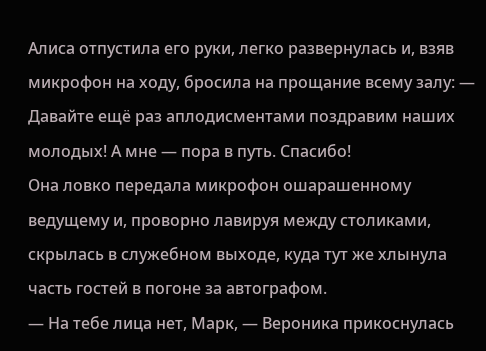Алиса отпустила его руки, легко развернулась и, взяв микрофон на ходу, бросила на прощание всему залу: — Давайте ещё раз аплодисментами поздравим наших молодых! А мне — пора в путь. Спасибо!
Она ловко передала микрофон ошарашенному ведущему и, проворно лавируя между столиками, скрылась в служебном выходе, куда тут же хлынула часть гостей в погоне за автографом.
— На тебе лица нет, Марк, — Вероника прикоснулась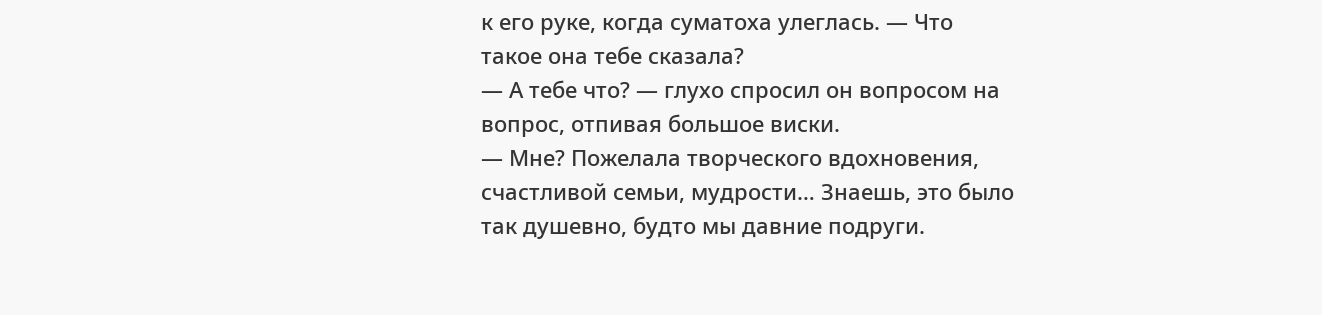к его руке, когда суматоха улеглась. — Что такое она тебе сказала?
— А тебе что? — глухо спросил он вопросом на вопрос, отпивая большое виски.
— Мне? Пожелала творческого вдохновения, счастливой семьи, мудрости… Знаешь, это было так душевно, будто мы давние подруги.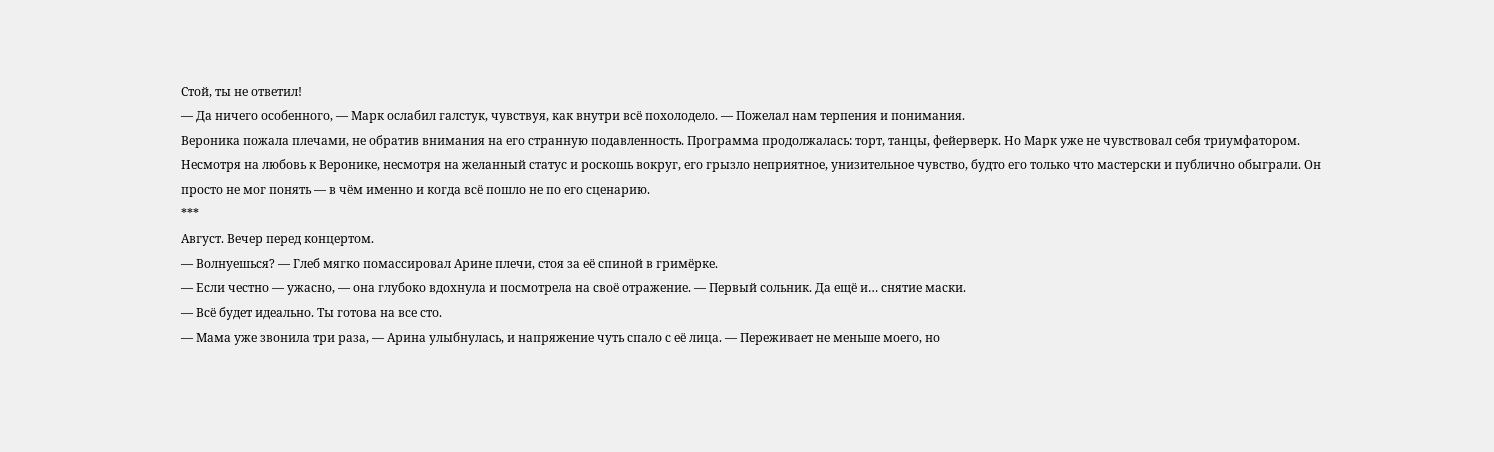Стой, ты не ответил!
— Да ничего особенного, — Марк ослабил галстук, чувствуя, как внутри всё похолодело. — Пожелал нам терпения и понимания.
Вероника пожала плечами, не обратив внимания на его странную подавленность. Программа продолжалась: торт, танцы, фейерверк. Но Марк уже не чувствовал себя триумфатором. Несмотря на любовь к Веронике, несмотря на желанный статус и роскошь вокруг, его грызло неприятное, унизительное чувство, будто его только что мастерски и публично обыграли. Он просто не мог понять — в чём именно и когда всё пошло не по его сценарию.
***
Август. Вечер перед концертом.
— Волнуешься? — Глеб мягко помассировал Арине плечи, стоя за её спиной в гримёрке.
— Если честно — ужасно, — она глубоко вдохнула и посмотрела на своё отражение. — Первый сольник. Да ещё и… снятие маски.
— Всё будет идеально. Ты готова на все сто.
— Мама уже звонила три раза, — Арина улыбнулась, и напряжение чуть спало с её лица. — Переживает не меньше моего, но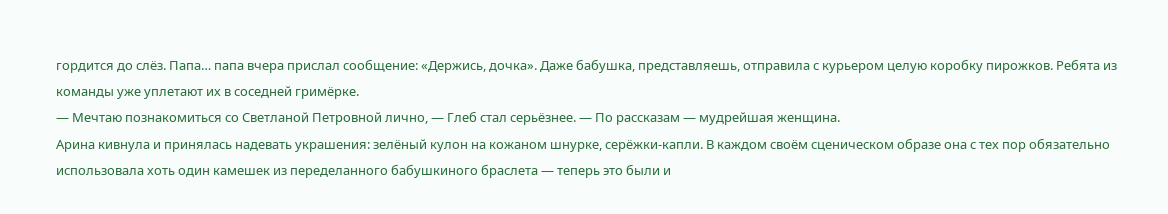гордится до слёз. Папа… папа вчера прислал сообщение: «Держись, дочка». Даже бабушка, представляешь, отправила с курьером целую коробку пирожков. Ребята из команды уже уплетают их в соседней гримёрке.
— Мечтаю познакомиться со Светланой Петровной лично, — Глеб стал серьёзнее. — По рассказам — мудрейшая женщина.
Арина кивнула и принялась надевать украшения: зелёный кулон на кожаном шнурке, серёжки-капли. В каждом своём сценическом образе она с тех пор обязательно использовала хоть один камешек из переделанного бабушкиного браслета — теперь это были и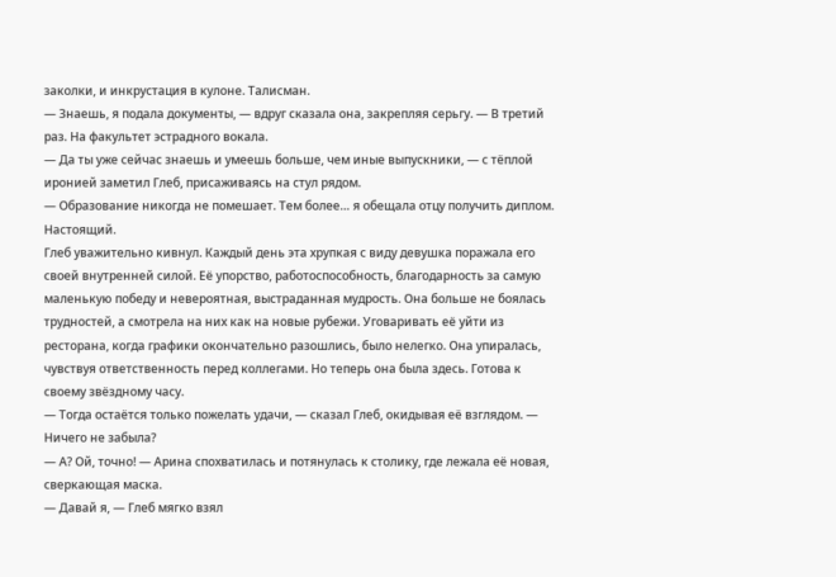заколки, и инкрустация в кулоне. Талисман.
— Знаешь, я подала документы, — вдруг сказала она, закрепляя серьгу. — В третий раз. На факультет эстрадного вокала.
— Да ты уже сейчас знаешь и умеешь больше, чем иные выпускники, — с тёплой иронией заметил Глеб, присаживаясь на стул рядом.
— Образование никогда не помешает. Тем более… я обещала отцу получить диплом. Настоящий.
Глеб уважительно кивнул. Каждый день эта хрупкая с виду девушка поражала его своей внутренней силой. Её упорство, работоспособность, благодарность за самую маленькую победу и невероятная, выстраданная мудрость. Она больше не боялась трудностей, а смотрела на них как на новые рубежи. Уговаривать её уйти из ресторана, когда графики окончательно разошлись, было нелегко. Она упиралась, чувствуя ответственность перед коллегами. Но теперь она была здесь. Готова к своему звёздному часу.
— Тогда остаётся только пожелать удачи, — сказал Глеб, окидывая её взглядом. — Ничего не забыла?
— А? Ой, точно! — Арина спохватилась и потянулась к столику, где лежала её новая, сверкающая маска.
— Давай я, — Глеб мягко взял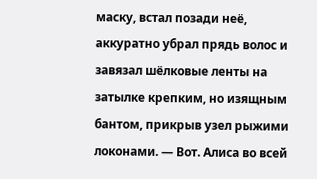маску, встал позади неё, аккуратно убрал прядь волос и завязал шёлковые ленты на затылке крепким, но изящным бантом, прикрыв узел рыжими локонами. — Вот. Алиса во всей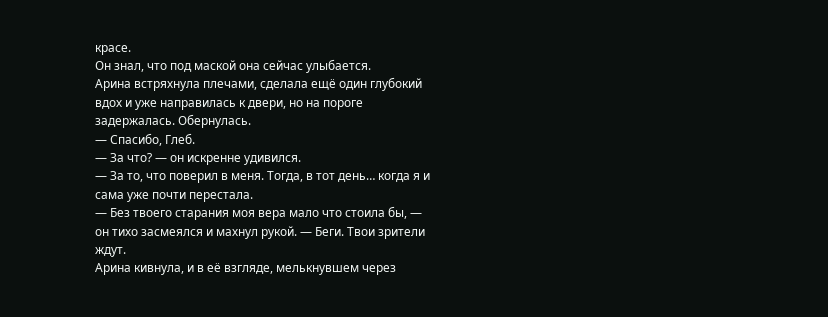красе.
Он знал, что под маской она сейчас улыбается.
Арина встряхнула плечами, сделала ещё один глубокий вдох и уже направилась к двери, но на пороге задержалась. Обернулась.
— Спасибо, Глеб.
— За что? — он искренне удивился.
— За то, что поверил в меня. Тогда, в тот день… когда я и сама уже почти перестала.
— Без твоего старания моя вера мало что стоила бы, — он тихо засмеялся и махнул рукой. — Беги. Твои зрители ждут.
Арина кивнула, и в её взгляде, мелькнувшем через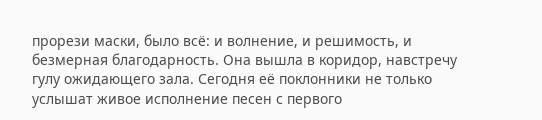прорези маски, было всё: и волнение, и решимость, и безмерная благодарность. Она вышла в коридор, навстречу гулу ожидающего зала. Сегодня её поклонники не только услышат живое исполнение песен с первого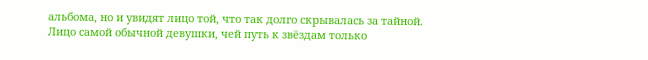альбома, но и увидят лицо той, что так долго скрывалась за тайной. Лицо самой обычной девушки, чей путь к звёздам только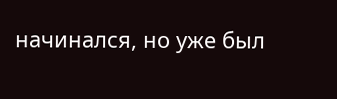начинался, но уже был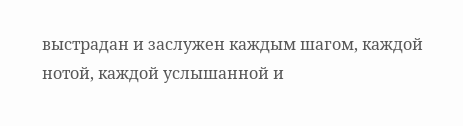выстрадан и заслужен каждым шагом, каждой нотой, каждой услышанной и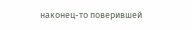наконец-то поверившей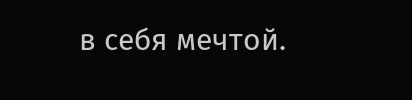в себя мечтой.